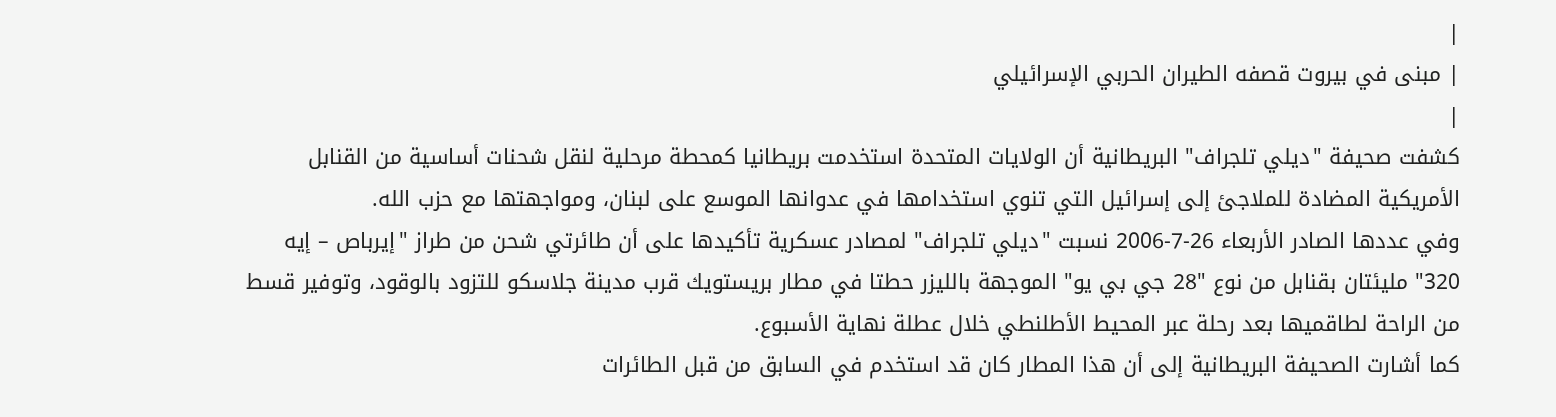|
| مبنى في بيروت قصفه الطيران الحربي الإسرائيلي
|
كشفت صحيفة "ديلي تلجراف" البريطانية أن الولايات المتحدة استخدمت بريطانيا كمحطة مرحلية لنقل شحنات أساسية من القنابل الأمريكية المضادة للملاجئ إلى إسرائيل التي تنوي استخدامها في عدوانها الموسع على لبنان، ومواجهتها مع حزب الله.
وفي عددها الصادر الأربعاء 26-7-2006 نسبت "ديلي تلجراف" لمصادر عسكرية تأكيدها على أن طائرتي شحن من طراز "إيرباص – إيه 320" مليئتان بقنابل من نوع "28 جي بي يو" الموجهة بالليزر حطتا في مطار بريستويك قرب مدينة جلاسكو للتزود بالوقود، وتوفير قسط من الراحة لطاقميها بعد رحلة عبر المحيط الأطلنطي خلال عطلة نهاية الأسبوع.
كما أشارت الصحيفة البريطانية إلى أن هذا المطار كان قد استخدم في السابق من قبل الطائرات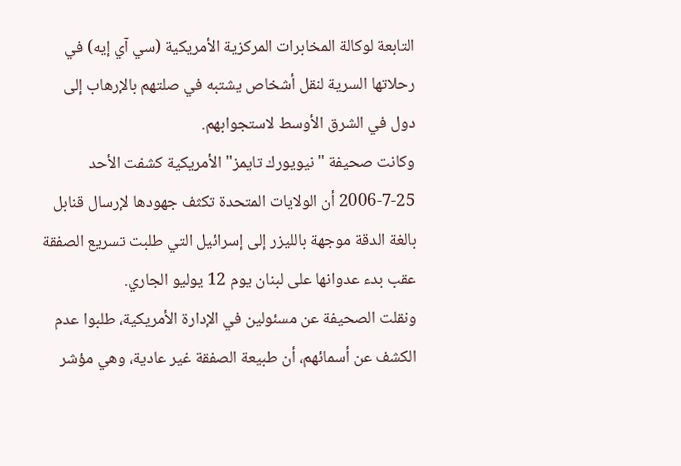التابعة لوكالة المخابرات المركزية الأمريكية (سي آي إيه) في رحلاتها السرية لنقل أشخاص يشتبه في صلتهم بالإرهاب إلى دول في الشرق الأوسط لاستجوابهم.
وكانت صحيفة "نيويورك تايمز" الأمريكية كشفت الأحد 25-7-2006 أن الولايات المتحدة تكثف جهودها لإرسال قنابل بالغة الدقة موجهة بالليزر إلى إسرائيل التي طلبت تسريع الصفقة عقب بدء عدوانها على لبنان يوم 12 يوليو الجاري.
ونقلت الصحيفة عن مسئولين في الإدارة الأمريكية، طلبوا عدم الكشف عن أسمائهم، أن طبيعة الصفقة غير عادية، وهي مؤشر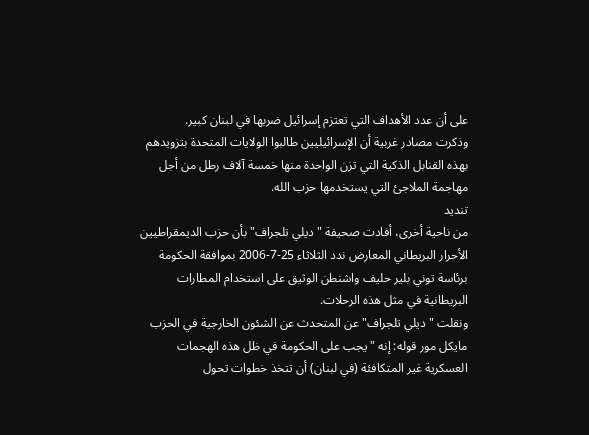على أن عدد الأهداف التي تعتزم إسرائيل ضربها في لبنان كبير.
وذكرت مصادر غربية أن الإسرائيليين طالبوا الولايات المتحدة بتزويدهم بهذه القنابل الذكية التي تزن الواحدة منها خمسة آلاف رطل من أجل مهاجمة الملاجئ التي يستخدمها حزب الله.
تنديد
من ناحية أخرى، أفادت صحيفة "ديلي تلجراف" بأن حزب الديمقراطيين الأحرار البريطاني المعارض ندد الثلاثاء 25-7-2006 بموافقة الحكومة برئاسة توني بلير حليف واشنطن الوثيق على استخدام المطارات البريطانية في مثل هذه الرحلات.
ونقلت "ديلي تلجراف" عن المتحدث عن الشئون الخارجية في الحزب مايكل مور قوله: إنه "يجب على الحكومة في ظل هذه الهجمات العسكرية غير المتكافئة (في لبنان) أن تتخذ خطوات تحول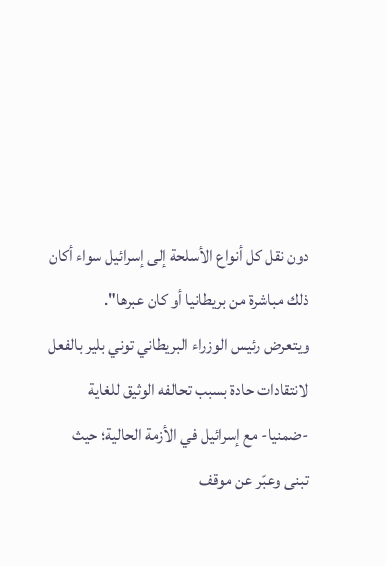دون نقل كل أنواع الأسلحة إلى إسرائيل سواء أكان ذلك مباشرة من بريطانيا أو كان عبرها".
ويتعرض رئيس الوزراء البريطاني توني بلير بالفعل لانتقادات حادة بسبب تحالفه الوثيق للغاية -ضمنيا- مع إسرائيل في الأزمة الحالية؛ حيث تبنى وعبّر عن موقف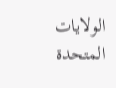الولايات المتحدة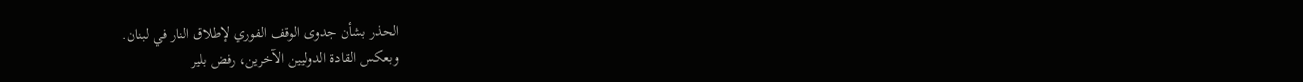الحذر بشأن جدوى الوقف الفوري لإطلاق النار في لبنان.
وبعكس القادة الدوليين الآخرين، رفض بلير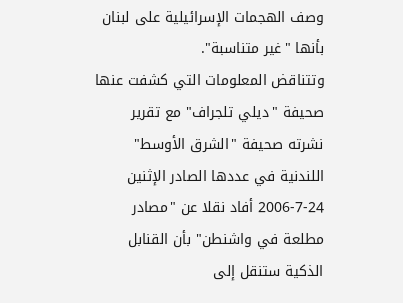وصف الهجمات الإسرائيلية على لبنان بأنها "غير متناسبة".
وتتناقض المعلومات التي كشفت عنها صحيفة "ديلي تلجراف" مع تقرير نشرته صحيفة "الشرق الأوسط" اللندنية في عددها الصادر الإثنين 24-7-2006 أفاد نقلا عن "مصادر مطلعة في واشنطن" بأن القنابل الذكية ستنقل إلى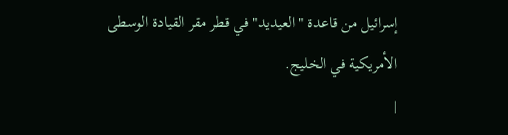إسرائيل من قاعدة "العيديد" في قطر مقر القيادة الوسطى الأمريكية في الخليج.
|